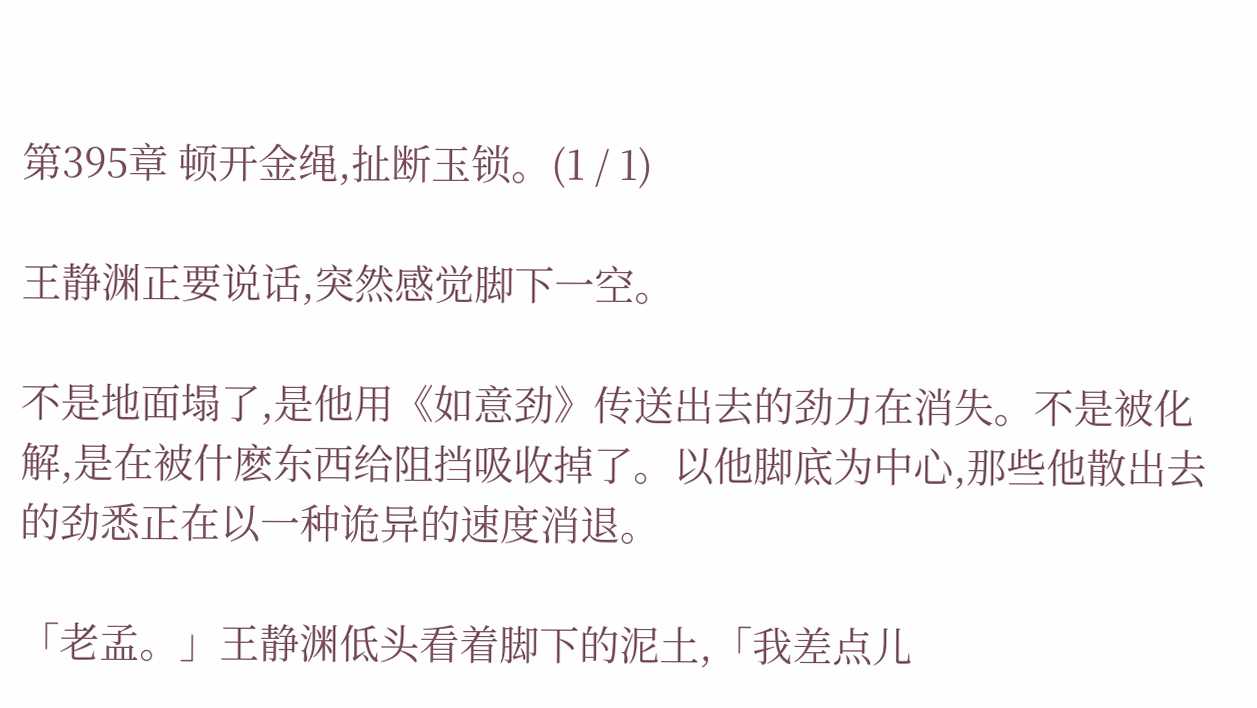第395章 顿开金绳,扯断玉锁。(1 / 1)

王静渊正要说话,突然感觉脚下一空。

不是地面塌了,是他用《如意劲》传送出去的劲力在消失。不是被化解,是在被什麽东西给阻挡吸收掉了。以他脚底为中心,那些他散出去的劲悉正在以一种诡异的速度消退。

「老孟。」王静渊低头看着脚下的泥土,「我差点儿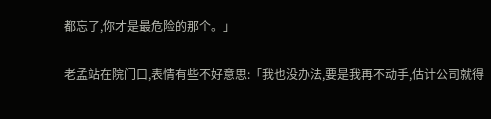都忘了,你才是最危险的那个。」

老孟站在院门口,表情有些不好意思:「我也没办法,要是我再不动手,估计公司就得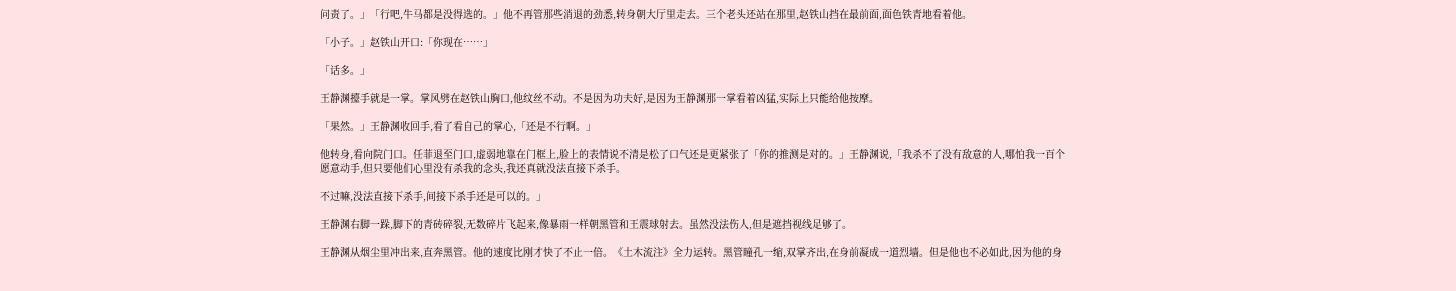问责了。」「行吧,牛马都是没得选的。」他不再管那些消退的劲悉,转身朝大厅里走去。三个老头还站在那里,赵铁山挡在最前面,面色铁青地看着他。

「小子。」赵铁山开口:「你现在……」

「话多。」

王静渊擡手就是一掌。掌风劈在赵铁山胸口,他纹丝不动。不是因为功夫好,是因为王静渊那一掌看着凶猛,实际上只能给他按摩。

「果然。」王静渊收回手,看了看自己的掌心,「还是不行啊。」

他转身,看向院门口。任菲退至门口,虚弱地靠在门框上,脸上的表情说不清是松了口气还是更紧张了「你的推测是对的。」王静渊说,「我杀不了没有敌意的人,哪怕我一百个愿意动手,但只要他们心里没有杀我的念头,我还真就没法直接下杀手。

不过嘛,没法直接下杀手,间接下杀手还是可以的。」

王静渊右脚一跺,脚下的青砖碎裂,无数碎片飞起来,像暴雨一样朝黑管和王震球射去。虽然没法伤人,但是遮挡视线足够了。

王静渊从烟尘里冲出来,直奔黑管。他的速度比刚才快了不止一倍。《土木流注》全力运转。黑管瞳孔一缩,双掌齐出,在身前凝成一道烈墙。但是他也不必如此,因为他的身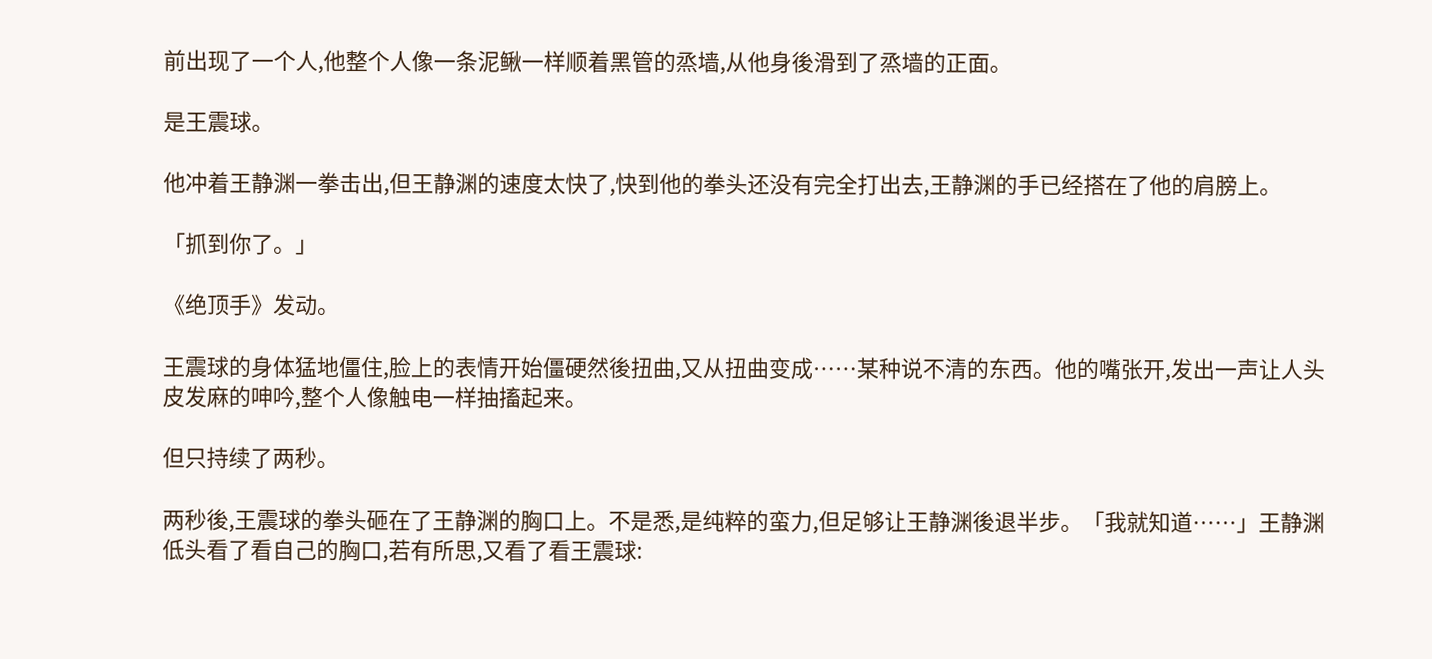前出现了一个人,他整个人像一条泥鳅一样顺着黑管的烝墙,从他身後滑到了烝墙的正面。

是王震球。

他冲着王静渊一拳击出,但王静渊的速度太快了,快到他的拳头还没有完全打出去,王静渊的手已经搭在了他的肩膀上。

「抓到你了。」

《绝顶手》发动。

王震球的身体猛地僵住,脸上的表情开始僵硬然後扭曲,又从扭曲变成……某种说不清的东西。他的嘴张开,发出一声让人头皮发麻的呻吟,整个人像触电一样抽搐起来。

但只持续了两秒。

两秒後,王震球的拳头砸在了王静渊的胸口上。不是悉,是纯粹的蛮力,但足够让王静渊後退半步。「我就知道……」王静渊低头看了看自己的胸口,若有所思,又看了看王震球: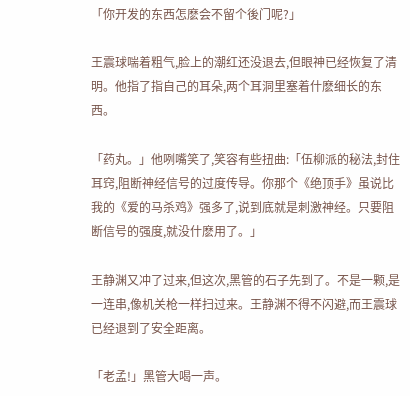「你开发的东西怎麽会不留个後门呢?」

王震球喘着粗气,脸上的潮红还没退去,但眼神已经恢复了清明。他指了指自己的耳朵,两个耳洞里塞着什麽细长的东西。

「药丸。」他咧嘴笑了,笑容有些扭曲:「伍柳派的秘法,封住耳窍,阻断神经信号的过度传导。你那个《绝顶手》虽说比我的《爱的马杀鸡》强多了,说到底就是刺激神经。只要阻断信号的强度,就没什麽用了。」

王静渊又冲了过来,但这次,黑管的石子先到了。不是一颗,是一连串,像机关枪一样扫过来。王静渊不得不闪避,而王震球已经退到了安全距离。

「老孟!」黑管大喝一声。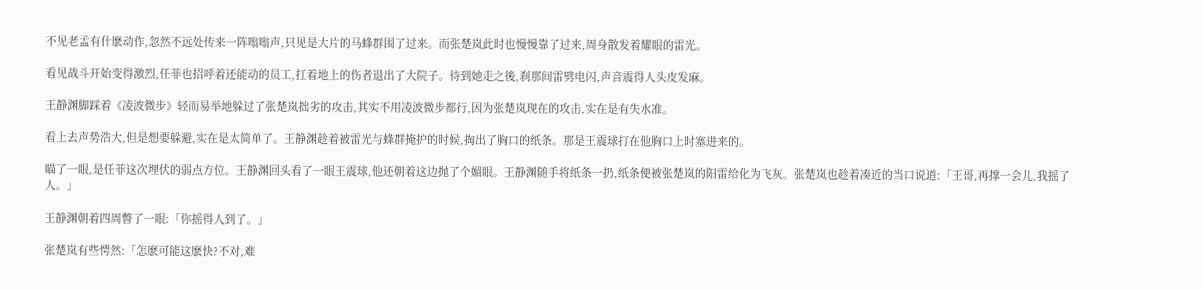不见老孟有什麽动作,忽然不远处传来一阵嗡嗡声,只见是大片的马蜂群围了过来。而张楚岚此时也慢慢靠了过来,周身散发着耀眼的雷光。

看见战斗开始变得激烈,任菲也招呼着还能动的员工,扛着地上的伤者退出了大院子。待到她走之後,刹那间雷劈电闪,声音震得人头皮发麻。

王静渊脚踩着《凌波微步》轻而易举地躲过了张楚岚拙劣的攻击,其实不用凌波微步都行,因为张楚岚现在的攻击,实在是有失水准。

看上去声势浩大,但是想要躲避,实在是太简单了。王静渊趁着被雷光与蜂群掩护的时候,掏出了胸口的纸条。那是王震球打在他胸口上时塞进来的。

瞄了一眼,是任菲这次埋伏的弱点方位。王静渊回头看了一眼王震球,他还朝着这边抛了个媚眼。王静渊随手将纸条一扔,纸条便被张楚岚的阳雷给化为飞灰。张楚岚也趁着凑近的当口说道:「王哥,再撑一会儿,我摇了人。」

王静渊朝着四周瞥了一眼:「你摇得人到了。」

张楚岚有些愕然:「怎麽可能这麽快?不对,难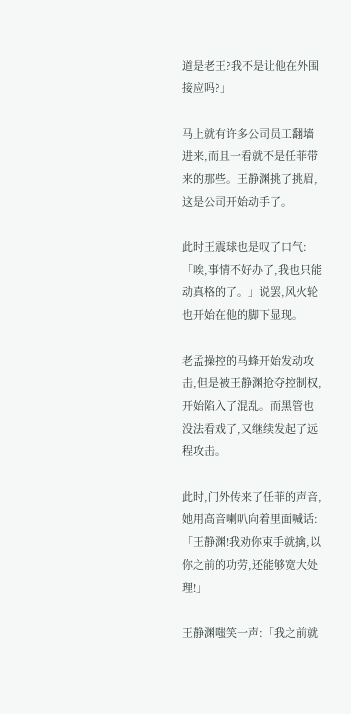道是老王?我不是让他在外围接应吗?」

马上就有许多公司员工翻墙进来,而且一看就不是任菲带来的那些。王静渊挑了挑眉,这是公司开始动手了。

此时王震球也是叹了口气:「唉,事情不好办了,我也只能动真格的了。」说罢,风火轮也开始在他的脚下显现。

老孟操控的马蜂开始发动攻击,但是被王静渊抢夺控制权,开始陷入了混乱。而黑管也没法看戏了,又继续发起了远程攻击。

此时,门外传来了任菲的声音,她用高音喇叭向着里面喊话:「王静渊!我劝你束手就擒,以你之前的功劳,还能够宽大处理!」

王静渊嗤笑一声:「我之前就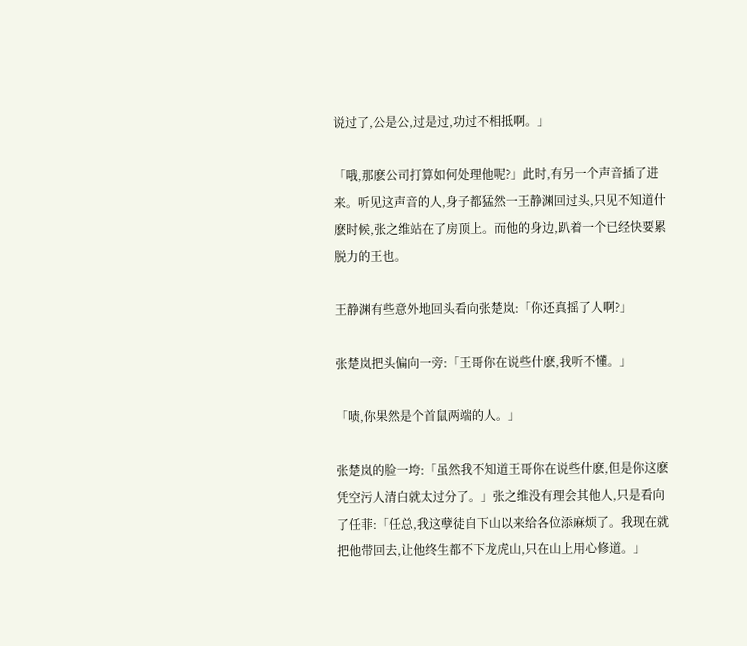说过了,公是公,过是过,功过不相抵啊。」

「哦,那麽公司打算如何处理他呢?」此时,有另一个声音插了进来。听见这声音的人,身子都猛然一王静渊回过头,只见不知道什麽时候,张之维站在了房顶上。而他的身边,趴着一个已经快要累脱力的王也。

王静渊有些意外地回头看向张楚岚:「你还真摇了人啊?」

张楚岚把头偏向一旁:「王哥你在说些什麽,我听不懂。」

「啧,你果然是个首鼠两端的人。」

张楚岚的脸一垮:「虽然我不知道王哥你在说些什麽,但是你这麽凭空污人清白就太过分了。」张之维没有理会其他人,只是看向了任菲:「任总,我这孽徒自下山以来给各位添麻烦了。我现在就把他带回去,让他终生都不下龙虎山,只在山上用心修道。」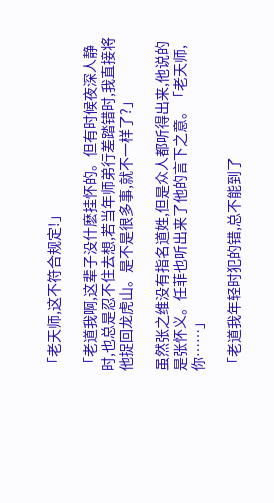「老天师,这不符合规定!」

「老道我啊,这辈子没什麽挂怀的。但有时候夜深人静时,也总是忍不住去想,若当年师弟行差踏错时,我直接将他捉回龙虎山。是不是很多事,就不一样了?」

虽然张之维没有指名道姓,但是众人都听得出来,他说的是张怀义。任菲也听出来了他的言下之意。「老天师,你……」

「老道我年轻时犯的错,总不能到了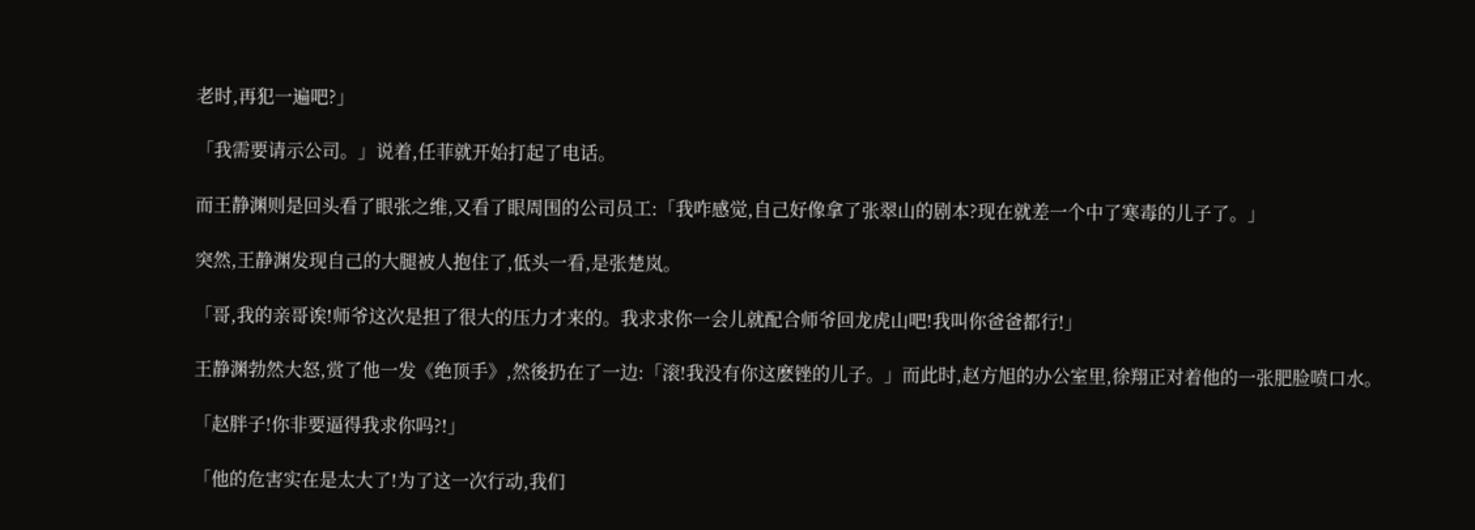老时,再犯一遍吧?」

「我需要请示公司。」说着,任菲就开始打起了电话。

而王静渊则是回头看了眼张之维,又看了眼周围的公司员工:「我咋感觉,自己好像拿了张翠山的剧本?现在就差一个中了寒毒的儿子了。」

突然,王静渊发现自己的大腿被人抱住了,低头一看,是张楚岚。

「哥,我的亲哥诶!师爷这次是担了很大的压力才来的。我求求你一会儿就配合师爷回龙虎山吧!我叫你爸爸都行!」

王静渊勃然大怒,赏了他一发《绝顶手》,然後扔在了一边:「滚!我没有你这麽锉的儿子。」而此时,赵方旭的办公室里,徐翔正对着他的一张肥脸喷口水。

「赵胖子!你非要逼得我求你吗?!」

「他的危害实在是太大了!为了这一次行动,我们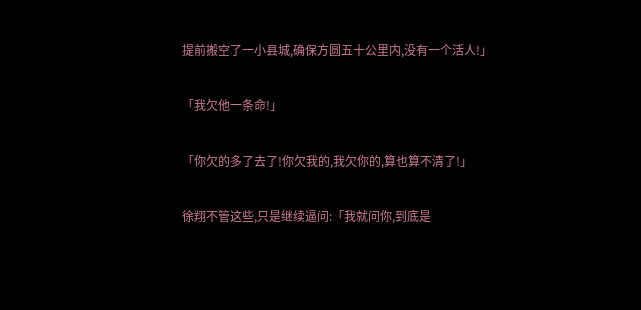提前搬空了一小县城,确保方圆五十公里内,没有一个活人!」

「我欠他一条命!」

「你欠的多了去了!你欠我的,我欠你的,算也算不清了!」

徐翔不管这些,只是继续逼问:「我就问你,到底是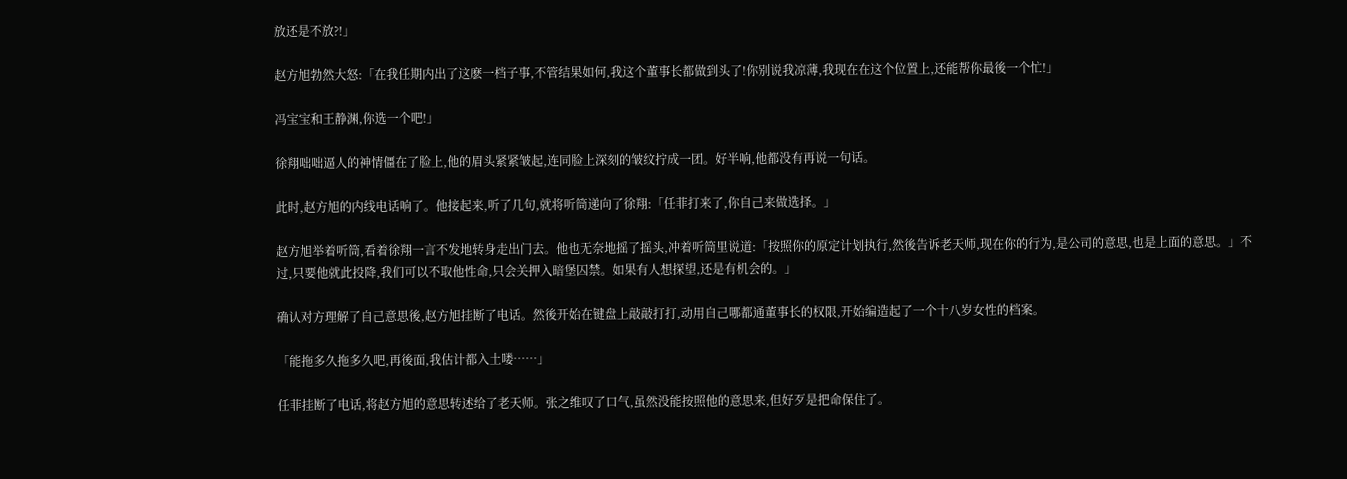放还是不放?!」

赵方旭勃然大怒:「在我任期内出了这麽一档子事,不管结果如何,我这个董事长都做到头了!你别说我凉薄,我现在在这个位置上,还能帮你最後一个忙!」

冯宝宝和王静渊,你选一个吧!」

徐翔咄咄逼人的神情僵在了脸上,他的眉头紧紧皱起,连同脸上深刻的皱纹拧成一团。好半响,他都没有再说一句话。

此时,赵方旭的内线电话响了。他接起来,听了几句,就将听筒递向了徐翔:「任菲打来了,你自己来做选择。」

赵方旭举着听筒,看着徐翔一言不发地转身走出门去。他也无奈地摇了摇头,冲着听筒里说道:「按照你的原定计划执行,然後告诉老天师,现在你的行为,是公司的意思,也是上面的意思。」不过,只要他就此投降,我们可以不取他性命,只会关押入暗堡囚禁。如果有人想探望,还是有机会的。」

确认对方理解了自己意思後,赵方旭挂断了电话。然後开始在键盘上敲敲打打,动用自己哪都通董事长的权限,开始编造起了一个十八岁女性的档案。

「能拖多久拖多久吧,再後面,我估计都入土喽……」

任菲挂断了电话,将赵方旭的意思转述给了老天师。张之维叹了口气,虽然没能按照他的意思来,但好歹是把命保住了。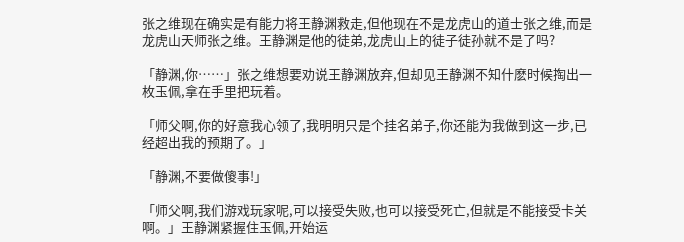张之维现在确实是有能力将王静渊救走,但他现在不是龙虎山的道士张之维,而是龙虎山天师张之维。王静渊是他的徒弟,龙虎山上的徒子徒孙就不是了吗?

「静渊,你……」张之维想要劝说王静渊放弃,但却见王静渊不知什麽时候掏出一枚玉佩,拿在手里把玩着。

「师父啊,你的好意我心领了,我明明只是个挂名弟子,你还能为我做到这一步,已经超出我的预期了。」

「静渊,不要做傻事!」

「师父啊,我们游戏玩家呢,可以接受失败,也可以接受死亡,但就是不能接受卡关啊。」王静渊紧握住玉佩,开始运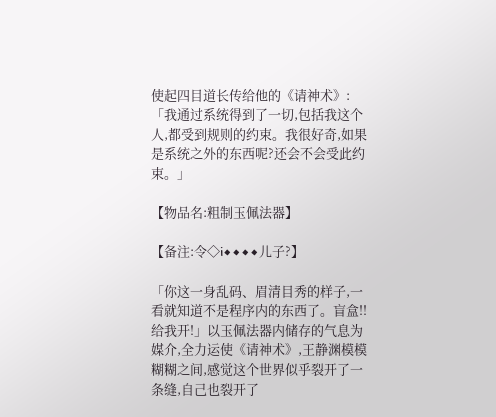使起四目道长传给他的《请神术》:「我通过系统得到了一切,包括我这个人,都受到规则的约束。我很好奇,如果是系统之外的东西呢?还会不会受此约束。」

【物品名:粗制玉佩法器】

【备注:令◇i◆◆◆◆儿子?】

「你这一身乱码、眉清目秀的样子,一看就知道不是程序内的东西了。盲盒!!给我开!」以玉佩法器内储存的气息为媒介,全力运使《请神术》,王静渊模模糊糊之间,感觉这个世界似乎裂开了一条缝,自己也裂开了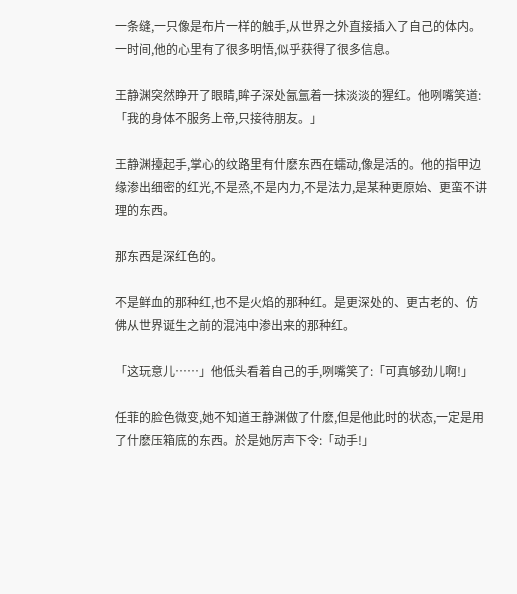一条缝,一只像是布片一样的触手,从世界之外直接插入了自己的体内。一时间,他的心里有了很多明悟,似乎获得了很多信息。

王静渊突然睁开了眼睛,眸子深处氤氲着一抹淡淡的猩红。他咧嘴笑道:「我的身体不服务上帝,只接待朋友。」

王静渊擡起手,掌心的纹路里有什麽东西在蠕动,像是活的。他的指甲边缘渗出细密的红光,不是烝,不是内力,不是法力,是某种更原始、更蛮不讲理的东西。

那东西是深红色的。

不是鲜血的那种红,也不是火焰的那种红。是更深处的、更古老的、仿佛从世界诞生之前的混沌中渗出来的那种红。

「这玩意儿……」他低头看着自己的手,咧嘴笑了:「可真够劲儿啊!」

任菲的脸色微变,她不知道王静渊做了什麽,但是他此时的状态,一定是用了什麽压箱底的东西。於是她厉声下令:「动手!」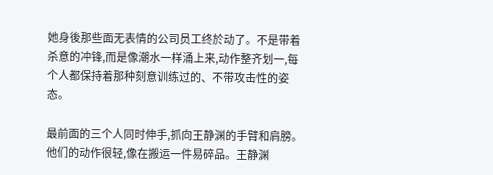她身後那些面无表情的公司员工终於动了。不是带着杀意的冲锋,而是像潮水一样涌上来,动作整齐划一,每个人都保持着那种刻意训练过的、不带攻击性的姿态。

最前面的三个人同时伸手,抓向王静渊的手臂和肩膀。他们的动作很轻,像在搬运一件易碎品。王静渊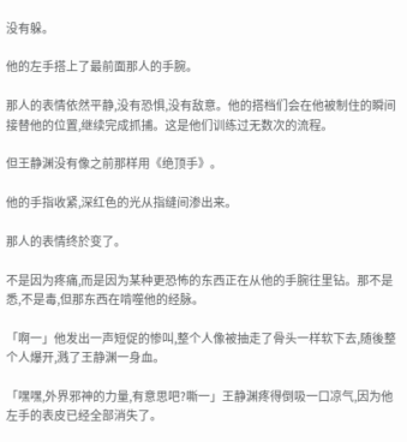没有躲。

他的左手搭上了最前面那人的手腕。

那人的表情依然平静,没有恐惧,没有敌意。他的搭档们会在他被制住的瞬间接替他的位置,继续完成抓捕。这是他们训练过无数次的流程。

但王静渊没有像之前那样用《绝顶手》。

他的手指收紧,深红色的光从指缝间渗出来。

那人的表情终於变了。

不是因为疼痛,而是因为某种更恐怖的东西正在从他的手腕往里钻。那不是悉,不是毒,但那东西在啃噬他的经脉。

「啊一」他发出一声短促的惨叫,整个人像被抽走了骨头一样软下去,随後整个人爆开,溅了王静渊一身血。

「嘿嘿,外界邪神的力量,有意思吧?嘶一」王静渊疼得倒吸一口凉气,因为他左手的表皮已经全部消失了。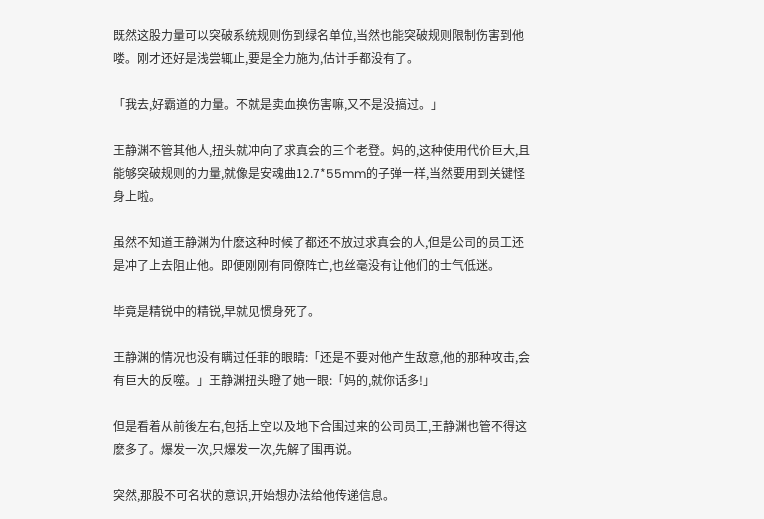既然这股力量可以突破系统规则伤到绿名单位,当然也能突破规则限制伤害到他喽。刚才还好是浅尝辄止,要是全力施为,估计手都没有了。

「我去,好霸道的力量。不就是卖血换伤害嘛,又不是没搞过。」

王静渊不管其他人,扭头就冲向了求真会的三个老登。妈的,这种使用代价巨大,且能够突破规则的力量,就像是安魂曲12.7*55mm的子弹一样,当然要用到关键怪身上啦。

虽然不知道王静渊为什麽这种时候了都还不放过求真会的人,但是公司的员工还是冲了上去阻止他。即便刚刚有同僚阵亡,也丝毫没有让他们的士气低迷。

毕竟是精锐中的精锐,早就见惯身死了。

王静渊的情况也没有瞒过任菲的眼睛:「还是不要对他产生敌意,他的那种攻击,会有巨大的反噬。」王静渊扭头瞪了她一眼:「妈的,就你话多!」

但是看着从前後左右,包括上空以及地下合围过来的公司员工,王静渊也管不得这麽多了。爆发一次,只爆发一次,先解了围再说。

突然,那股不可名状的意识,开始想办法给他传递信息。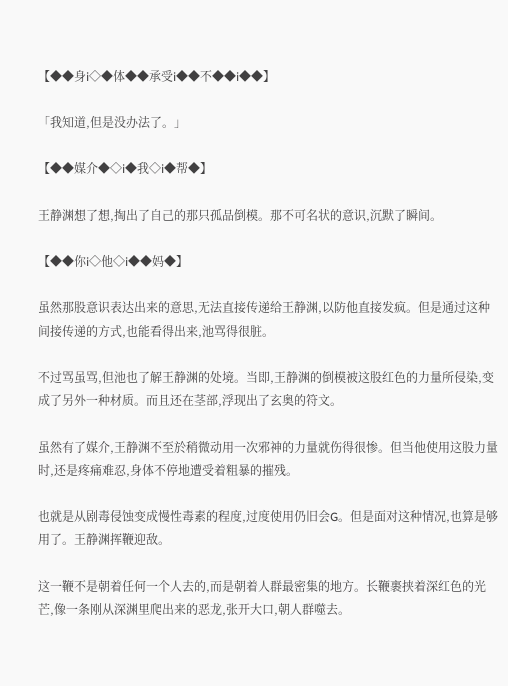【◆◆身i◇◆体◆◆承受i◆◆不◆◆i◆◆】

「我知道,但是没办法了。」

【◆◆媒介◆◇i◆我◇i◆帮◆】

王静渊想了想,掏出了自己的那只孤品倒模。那不可名状的意识,沉默了瞬间。

【◆◆你i◇他◇i◆◆妈◆】

虽然那股意识表达出来的意思,无法直接传递给王静渊,以防他直接发疯。但是通过这种间接传递的方式,也能看得出来,池骂得很脏。

不过骂虽骂,但池也了解王静渊的处境。当即,王静渊的倒模被这股红色的力量所侵染,变成了另外一种材质。而且还在茎部,浮现出了玄奥的符文。

虽然有了媒介,王静渊不至於稍微动用一次邪神的力量就伤得很惨。但当他使用这股力量时,还是疼痛难忍,身体不停地遭受着粗暴的摧残。

也就是从剧毒侵蚀变成慢性毒素的程度,过度使用仍旧会G。但是面对这种情况,也算是够用了。王静渊挥鞭迎敌。

这一鞭不是朝着任何一个人去的,而是朝着人群最密集的地方。长鞭裹挟着深红色的光芒,像一条刚从深渊里爬出来的恶龙,张开大口,朝人群噬去。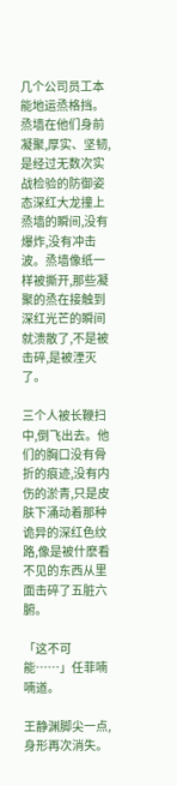几个公司员工本能地运烝格挡。烝墙在他们身前凝聚,厚实、坚韧,是经过无数次实战检验的防御姿态深红大龙撞上烝墙的瞬间,没有爆炸,没有冲击波。烝墙像纸一样被撕开,那些凝聚的烝在接触到深红光芒的瞬间就溃散了,不是被击碎,是被湮灭了。

三个人被长鞭扫中,倒飞出去。他们的胸口没有骨折的痕迹,没有内伤的淤青,只是皮肤下涌动着那种诡异的深红色纹路,像是被什麽看不见的东西从里面击碎了五脏六腑。

「这不可能……」任菲喃喃道。

王静渊脚尖一点,身形再次消失。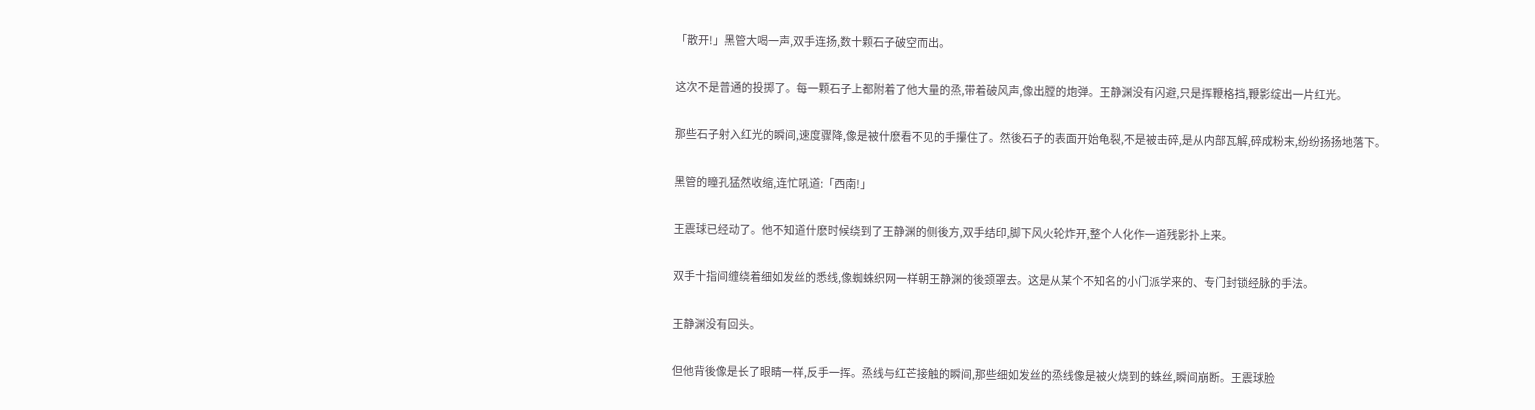「散开!」黑管大喝一声,双手连扬,数十颗石子破空而出。

这次不是普通的投掷了。每一颗石子上都附着了他大量的烝,带着破风声,像出膛的炮弹。王静渊没有闪避,只是挥鞭格挡,鞭影绽出一片红光。

那些石子射入红光的瞬间,速度骤降,像是被什麽看不见的手攥住了。然後石子的表面开始龟裂,不是被击碎,是从内部瓦解,碎成粉末,纷纷扬扬地落下。

黑管的瞳孔猛然收缩,连忙吼道:「西南!」

王震球已经动了。他不知道什麽时候绕到了王静渊的侧後方,双手结印,脚下风火轮炸开,整个人化作一道残影扑上来。

双手十指间缠绕着细如发丝的悉线,像蜘蛛织网一样朝王静渊的後颈罩去。这是从某个不知名的小门派学来的、专门封锁经脉的手法。

王静渊没有回头。

但他背後像是长了眼睛一样,反手一挥。烝线与红芒接触的瞬间,那些细如发丝的烝线像是被火烧到的蛛丝,瞬间崩断。王震球脸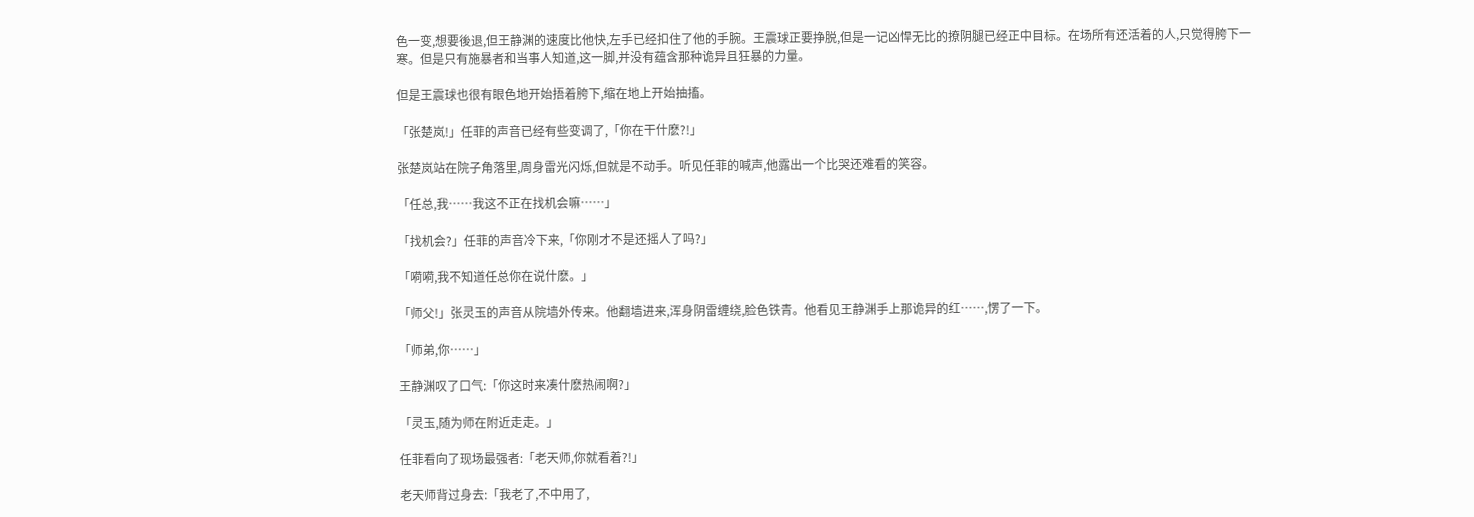色一变,想要後退,但王静渊的速度比他快,左手已经扣住了他的手腕。王震球正要挣脱,但是一记凶悍无比的撩阴腿已经正中目标。在场所有还活着的人,只觉得胯下一寒。但是只有施暴者和当事人知道,这一脚,并没有蕴含那种诡异且狂暴的力量。

但是王震球也很有眼色地开始捂着胯下,缩在地上开始抽搐。

「张楚岚!」任菲的声音已经有些变调了,「你在干什麽?!」

张楚岚站在院子角落里,周身雷光闪烁,但就是不动手。听见任菲的喊声,他露出一个比哭还难看的笑容。

「任总,我……我这不正在找机会嘛……」

「找机会?」任菲的声音冷下来,「你刚才不是还摇人了吗?」

「嗬嗬,我不知道任总你在说什麽。」

「师父!」张灵玉的声音从院墙外传来。他翻墙进来,浑身阴雷缠绕,脸色铁青。他看见王静渊手上那诡异的红……,愣了一下。

「师弟,你……」

王静渊叹了口气:「你这时来凑什麽热闹啊?」

「灵玉,随为师在附近走走。」

任菲看向了现场最强者:「老天师,你就看着?!」

老天师背过身去:「我老了,不中用了,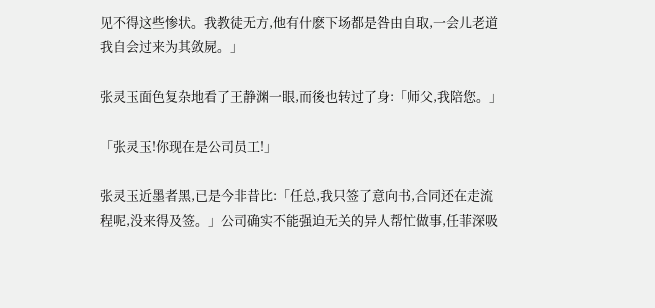见不得这些惨状。我教徒无方,他有什麽下场都是咎由自取,一会儿老道我自会过来为其敛屍。」

张灵玉面色复杂地看了王静渊一眼,而後也转过了身:「师父,我陪您。」

「张灵玉!你现在是公司员工!」

张灵玉近墨者黑,已是今非昔比:「任总,我只签了意向书,合同还在走流程呢,没来得及签。」公司确实不能强迫无关的异人帮忙做事,任菲深吸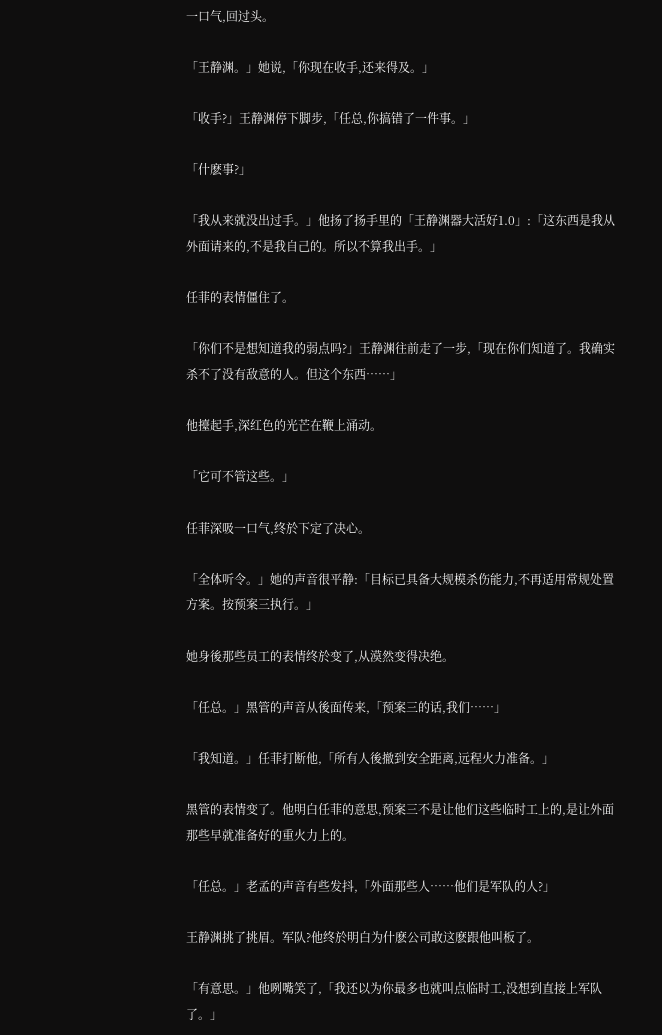一口气,回过头。

「王静渊。」她说,「你现在收手,还来得及。」

「收手?」王静渊停下脚步,「任总,你搞错了一件事。」

「什麽事?」

「我从来就没出过手。」他扬了扬手里的「王静渊器大活好1.0」:「这东西是我从外面请来的,不是我自己的。所以不算我出手。」

任菲的表情僵住了。

「你们不是想知道我的弱点吗?」王静渊往前走了一步,「现在你们知道了。我确实杀不了没有敌意的人。但这个东西……」

他擡起手,深红色的光芒在鞭上涌动。

「它可不管这些。」

任菲深吸一口气,终於下定了决心。

「全体听令。」她的声音很平静:「目标已具备大规模杀伤能力,不再适用常规处置方案。按预案三执行。」

她身後那些员工的表情终於变了,从漠然变得决绝。

「任总。」黑管的声音从後面传来,「预案三的话,我们……」

「我知道。」任菲打断他,「所有人後撤到安全距离,远程火力准备。」

黑管的表情变了。他明白任菲的意思,预案三不是让他们这些临时工上的,是让外面那些早就准备好的重火力上的。

「任总。」老孟的声音有些发抖,「外面那些人……他们是军队的人?」

王静渊挑了挑眉。军队?他终於明白为什麽公司敢这麽跟他叫板了。

「有意思。」他咧嘴笑了,「我还以为你最多也就叫点临时工,没想到直接上军队了。」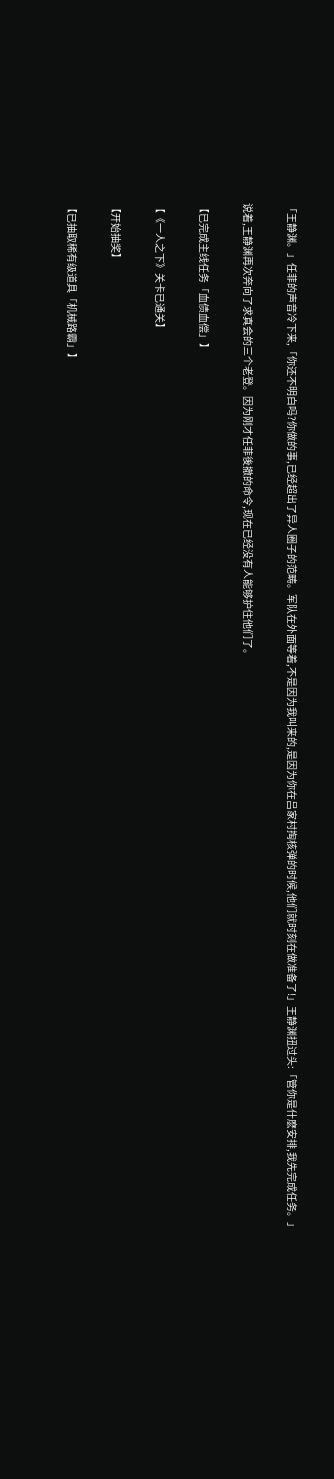「王静渊。」任菲的声音冷下来,「你还不明白吗?你做的事,已经超出了异人圈子的范畴。军队在外面等着,不是因为我叫来的,是因为你在吕家村掏核弹的时候,他们就时刻在做准备了!」王静渊扭过头:「管你是什麽安排,我先完成任务。」

说着,王静渊再次奔向了求真会的三个老登。因为刚才任菲後撤的命令,现在已经没有人能够护住他们了。

【已完成主线任务「血债血偿」】

【《一人之下》关卡已通关】

【开始抽奖】

【已抽取稀有级道具「机械路霸」】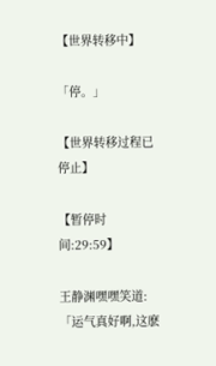【世界转移中】

「停。」

【世界转移过程已停止】

【暂停时间:29:59】

王静渊嘿嘿笑道:「运气真好啊,这麽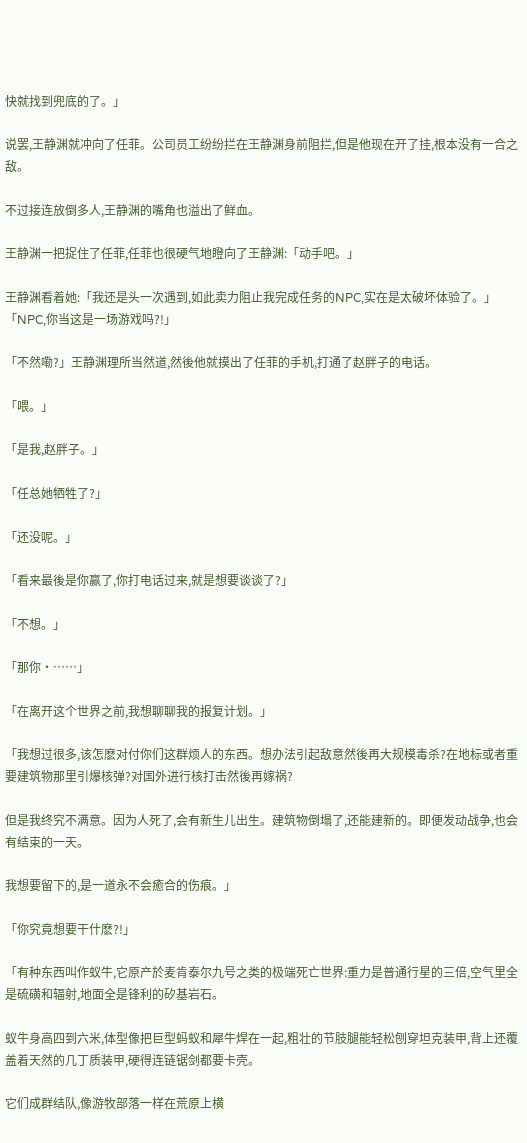快就找到兜底的了。」

说罢,王静渊就冲向了任菲。公司员工纷纷拦在王静渊身前阻拦,但是他现在开了挂,根本没有一合之敌。

不过接连放倒多人,王静渊的嘴角也溢出了鲜血。

王静渊一把捉住了任菲,任菲也很硬气地瞪向了王静渊:「动手吧。」

王静渊看着她:「我还是头一次遇到,如此卖力阻止我完成任务的NPC,实在是太破坏体验了。」「NPC,你当这是一场游戏吗?!」

「不然嘞?」王静渊理所当然道,然後他就摸出了任菲的手机,打通了赵胖子的电话。

「喂。」

「是我,赵胖子。」

「任总她牺牲了?」

「还没呢。」

「看来最後是你赢了,你打电话过来,就是想要谈谈了?」

「不想。」

「那你·……」

「在离开这个世界之前,我想聊聊我的报复计划。」

「我想过很多,该怎麽对付你们这群烦人的东西。想办法引起敌意然後再大规模毒杀?在地标或者重要建筑物那里引爆核弹?对国外进行核打击然後再嫁祸?

但是我终究不满意。因为人死了,会有新生儿出生。建筑物倒塌了,还能建新的。即便发动战争,也会有结束的一天。

我想要留下的,是一道永不会癒合的伤痕。」

「你究竟想要干什麽?!」

「有种东西叫作蚁牛,它原产於麦肯泰尔九号之类的极端死亡世界:重力是普通行星的三倍,空气里全是硫磺和辐射,地面全是锋利的矽基岩石。

蚁牛身高四到六米,体型像把巨型蚂蚁和犀牛焊在一起,粗壮的节肢腿能轻松刨穿坦克装甲,背上还覆盖着天然的几丁质装甲,硬得连链锯剑都要卡壳。

它们成群结队,像游牧部落一样在荒原上横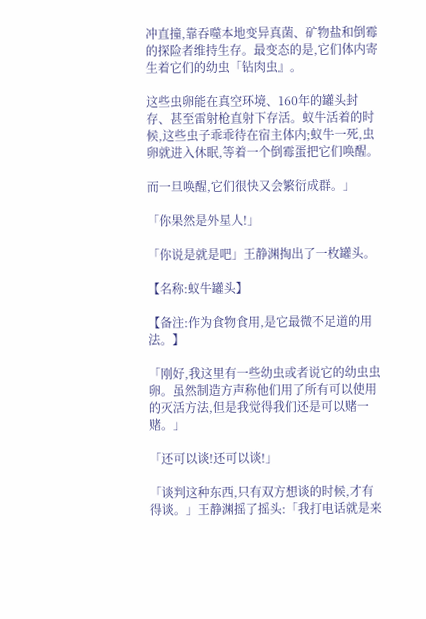冲直撞,靠吞噬本地变异真菌、矿物盐和倒霉的探险者维持生存。最变态的是,它们体内寄生着它们的幼虫「钻肉虫』。

这些虫卵能在真空环境、160年的罐头封存、甚至雷射枪直射下存活。蚁牛活着的时候,这些虫子乖乖待在宿主体内;蚁牛一死,虫卵就进入休眠,等着一个倒霉蛋把它们唤醒。

而一旦唤醒,它们很快又会繁衍成群。」

「你果然是外星人!」

「你说是就是吧」王静渊掏出了一枚罐头。

【名称:蚁牛罐头】

【备注:作为食物食用,是它最微不足道的用法。】

「刚好,我这里有一些幼虫或者说它的幼虫虫卵。虽然制造方声称他们用了所有可以使用的灭活方法,但是我觉得我们还是可以赌一赌。」

「还可以谈!还可以谈!」

「谈判这种东西,只有双方想谈的时候,才有得谈。」王静渊摇了摇头:「我打电话就是来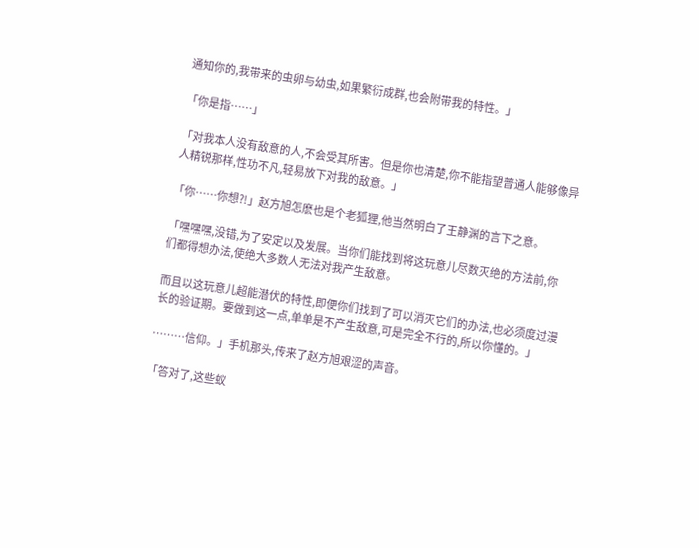通知你的,我带来的虫卵与幼虫,如果繁衍成群,也会附带我的特性。」

「你是指……」

「对我本人没有敌意的人,不会受其所害。但是你也清楚,你不能指望普通人能够像异人精锐那样,性功不凡,轻易放下对我的敌意。」

「你……你想?!」赵方旭怎麽也是个老狐狸,他当然明白了王静渊的言下之意。

「嘿嘿嘿,没错,为了安定以及发展。当你们能找到将这玩意儿尽数灭绝的方法前,你们都得想办法,使绝大多数人无法对我产生敌意。

而且以这玩意儿超能潜伏的特性,即便你们找到了可以消灭它们的办法,也必须度过漫长的验证期。要做到这一点,单单是不产生敌意,可是完全不行的,所以你懂的。」

………信仰。」手机那头,传来了赵方旭艰涩的声音。

「答对了,这些蚁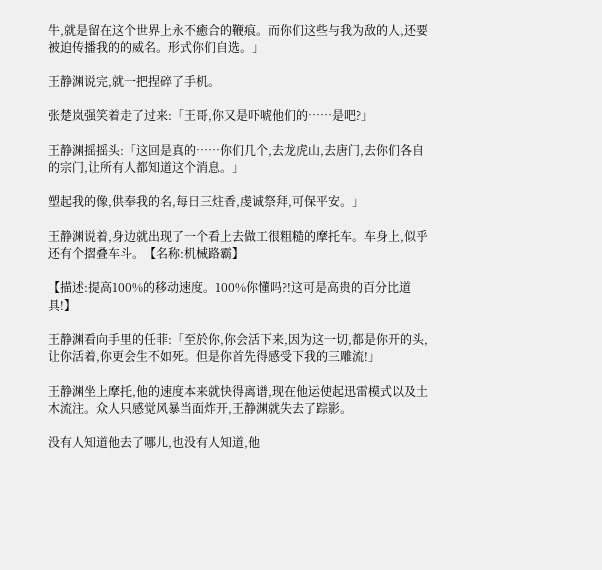牛,就是留在这个世界上永不癒合的鞭痕。而你们这些与我为敌的人,还要被迫传播我的的威名。形式你们自选。」

王静渊说完,就一把捏碎了手机。

张楚岚强笑着走了过来:「王哥,你又是吓唬他们的……是吧?」

王静渊摇摇头:「这回是真的……你们几个,去龙虎山,去唐门,去你们各自的宗门,让所有人都知道这个消息。」

塑起我的像,供奉我的名,每日三炷香,虔诚祭拜,可保平安。」

王静渊说着,身边就出现了一个看上去做工很粗糙的摩托车。车身上,似乎还有个摺叠车斗。【名称:机械路霸】

【描述:提高100%的移动速度。100%你懂吗?!这可是高贵的百分比道具!】

王静渊看向手里的任菲:「至於你,你会活下来,因为这一切,都是你开的头,让你活着,你更会生不如死。但是你首先得感受下我的三雕流!」

王静渊坐上摩托,他的速度本来就快得离谱,现在他运使起迅雷模式以及土木流注。众人只感觉风暴当面炸开,王静渊就失去了踪影。

没有人知道他去了哪儿,也没有人知道,他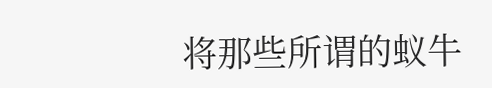将那些所谓的蚁牛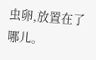虫卵,放置在了哪儿。